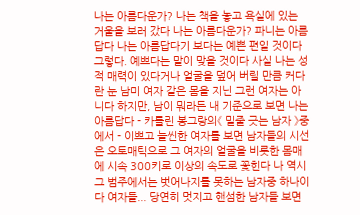나는 아름다운가? 나는 책을 놓고 욕실에 있는 거울을 보러 갔다 나는 아름다운가? 파니는 아름답다 나는 아름답다기 보다는 예쁜 편일 것이다 그렇다. 예쁘다는 말이 맞을 것이다 사실 나는 성적 매력이 있다거나 얼굴을 덮어 버릴 만큼 커다란 눈 남미 여자 같은 몸을 지닌 그런 여자는 아니다 하지만, 남이 뭐라든 내 기준으로 보면 나는 아름답다 - 카롤린 봉그랑의《 밑줄 긋는 남자 》중에서 - 이쁘고 늘씬한 여자를 보면 남자들의 시선은 오토매틱으로 그 여자의 얼굴을 비롯한 몸매에 시속 300키로 이상의 속도로 꽃힌다 나 역시 그 범주에서는 벗어나지를 못하는 남자중 하나이다 여자들... 당연히 멋지고 핸섬한 남자들 보면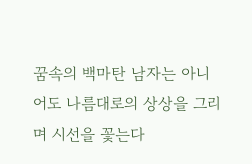꿈속의 백마탄 남자는 아니어도 나름대로의 상상을 그리며 시선을 꽃는다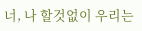너, 나 할것없이 우리는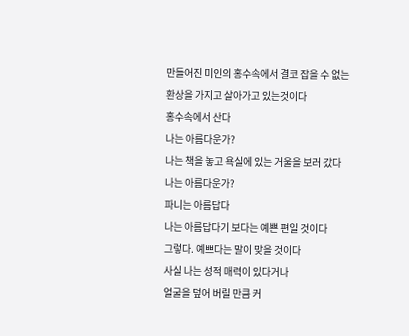만들어진 미인의 홍수속에서 결코 잡을 수 없는 환상을 가지고 살아가고 있는것이다
홍수속에서 산다
나는 아름다운가?
나는 책을 놓고 욕실에 있는 거울을 보러 갔다
나는 아름다운가?
파니는 아름답다
나는 아름답다기 보다는 예쁜 편일 것이다
그렇다. 예쁘다는 말이 맞을 것이다
사실 나는 성적 매력이 있다거나
얼굴을 덮어 버릴 만큼 커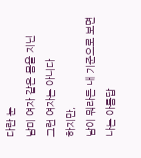다란 눈
남미 여자 같은 몸을 지닌
그런 여자는 아니다
하지만,
남이 뭐라든 내 기준으로 보면
나는 아름답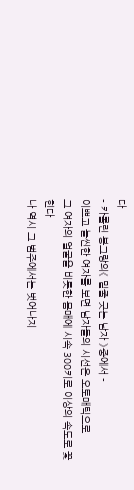다
- 카롤린 봉그랑의《 밑줄 긋는 남자 》중에서 -
이쁘고 늘씬한 여자를 보면 남자들의 시선은 오토매틱으로
그 여자의 얼굴을 비롯한 몸매에 시속 300키로 이상의 속도로 꽃힌다
나 역시 그 범주에서는 벗어나지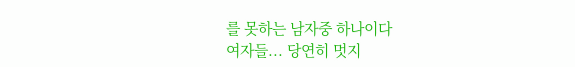를 못하는 남자중 하나이다
여자들... 당연히 멋지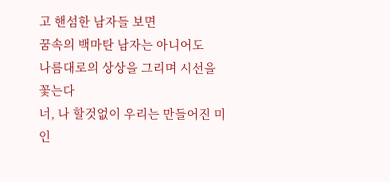고 핸섬한 남자들 보면
꿈속의 백마탄 남자는 아니어도
나름대로의 상상을 그리며 시선을 꽃는다
너, 나 할것없이 우리는 만들어진 미인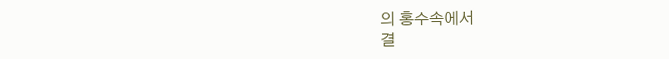의 홍수속에서
결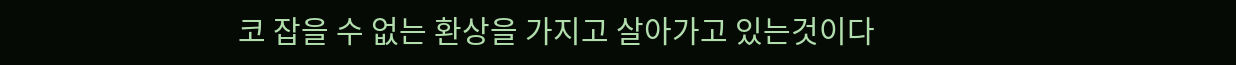코 잡을 수 없는 환상을 가지고 살아가고 있는것이다